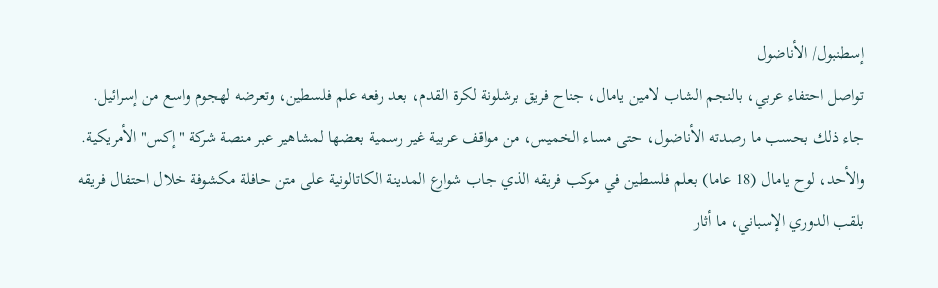إسطنبول/ الأناضول
تواصل احتفاء عربي، بالنجم الشاب لامين يامال، جناح فريق برشلونة لكرة القدم، بعد رفعه علم فلسطين، وتعرضه لهجوم واسع من إسرائيل.
جاء ذلك بحسب ما رصدته الأناضول، حتى مساء الخميس، من مواقف عربية غير رسمية بعضها لمشاهير عبر منصة شركة "إكس" الأمريكية.
والأحد، لوح يامال (18 عاما) بعلم فلسطين في موكب فريقه الذي جاب شوارع المدينة الكاتالونية على متن حافلة مكشوفة خلال احتفال فريقه بلقب الدوري الإسباني، ما أثار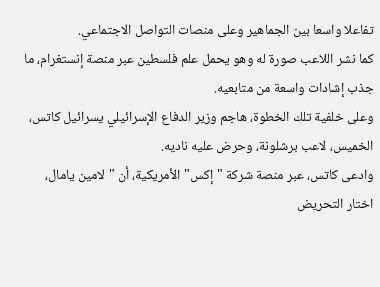تفاعلا واسعا بين الجماهير وعلى منصات التواصل الاجتماعي.
كما نشر اللاعب صورة له وهو يحمل علم فلسطين عبر منصة إنستغرام، ما جذب إشادات واسعة من متابعيه.
وعلى خلفية تلك الخطوة، هاجم وزير الدفاع الإسرائيلي يسرائيل كاتس، الخميس، لاعب برشلونة، وحرض عليه ناديه.
وادعى كاتس، عبر منصة شركة "إكس" الأمريكية، أن "لامين يامال، اختار التحريض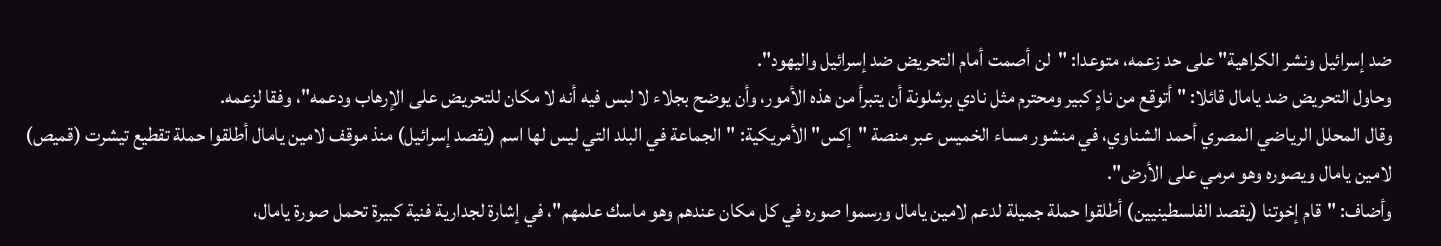ضد إسرائيل ونشر الكراهية" على حد زعمه، متوعدا: "لن أصمت أمام التحريض ضد إسرائيل واليهود".
وحاول التحريض ضد يامال قائلا: "أتوقع من نادٍ كبير ومحترم مثل نادي برشلونة أن يتبرأ من هذه الأمور، وأن يوضح بجلاء لا لبس فيه أنه لا مكان للتحريض على الإرهاب ودعمه"، وفقا لزعمه.
وقال المحلل الرياضي المصري أحمد الشناوي، في منشور مساء الخميس عبر منصة "إكس" الأمريكية: "الجماعة في البلد التي ليس لها اسم (يقصد إسرائيل) منذ موقف لامين يامال أطلقوا حملة تقطيع تيشرت (قميص) لامين يامال ويصوره وهو مرمي على الأرض".
وأضاف: "قام إخوتنا (يقصد الفلسطينيين) أطلقوا حملة جميلة لدعم لامين يامال ورسموا صوره في كل مكان عندهم وهو ماسك علمهم"، في إشارة لجدارية فنية كبيرة تحمل صورة يامال،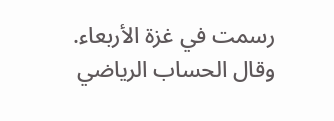رسمت في غزة الأربعاء.
وقال الحساب الرياضي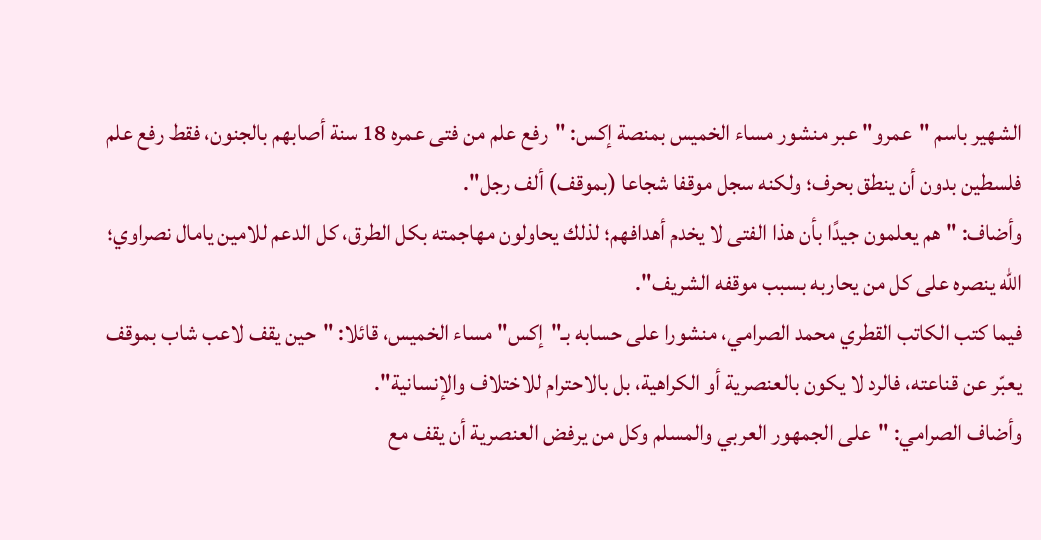الشهير باسم "عمرو" عبر منشور مساء الخميس بمنصة إكس: "رفع علم من فتى عمره 18 سنة أصابهم بالجنون، فقط رفع علم فلسطين بدون أن ينطق بحرف؛ ولكنه سجل موقفا شجاعا (بموقف) ألف رجل".
وأضاف: "هم يعلمون جيدًا بأن هذا الفتى لا يخدم أهدافهم؛ لذلك يحاولون مهاجمته بكل الطرق، كل الدعم للامين يامال نصراوي؛ الله ينصره على كل من يحاربه بسبب موقفه الشريف".
فيما كتب الكاتب القطري محمد الصرامي، منشورا على حسابه بـ"إكس" مساء الخميس، قائلا: "حين يقف لاعب شاب بموقف يعبّر عن قناعته، فالرد لا يكون بالعنصرية أو الكراهية، بل بالاحترام للاختلاف والإنسانية".
وأضاف الصرامي: "على الجمهور العربي والمسلم وكل من يرفض العنصرية أن يقف مع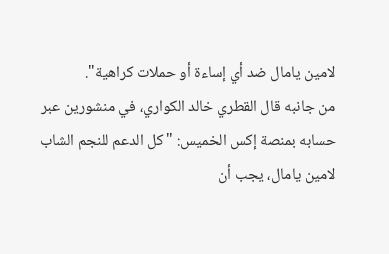لامين يامال ضد أي إساءة أو حملات كراهية".
من جانبه قال القطري خالد الكواري، في منشورين عبر حسابه بمنصة إكس الخميس: "كل الدعم للنجم الشاب لامين يامال، يجب أن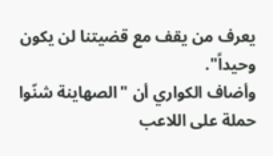يعرف من يقف مع قضيتنا لن يكون وحيداً".
وأضاف الكواري أن "الصهاينة شنّوا حملة على اللاعب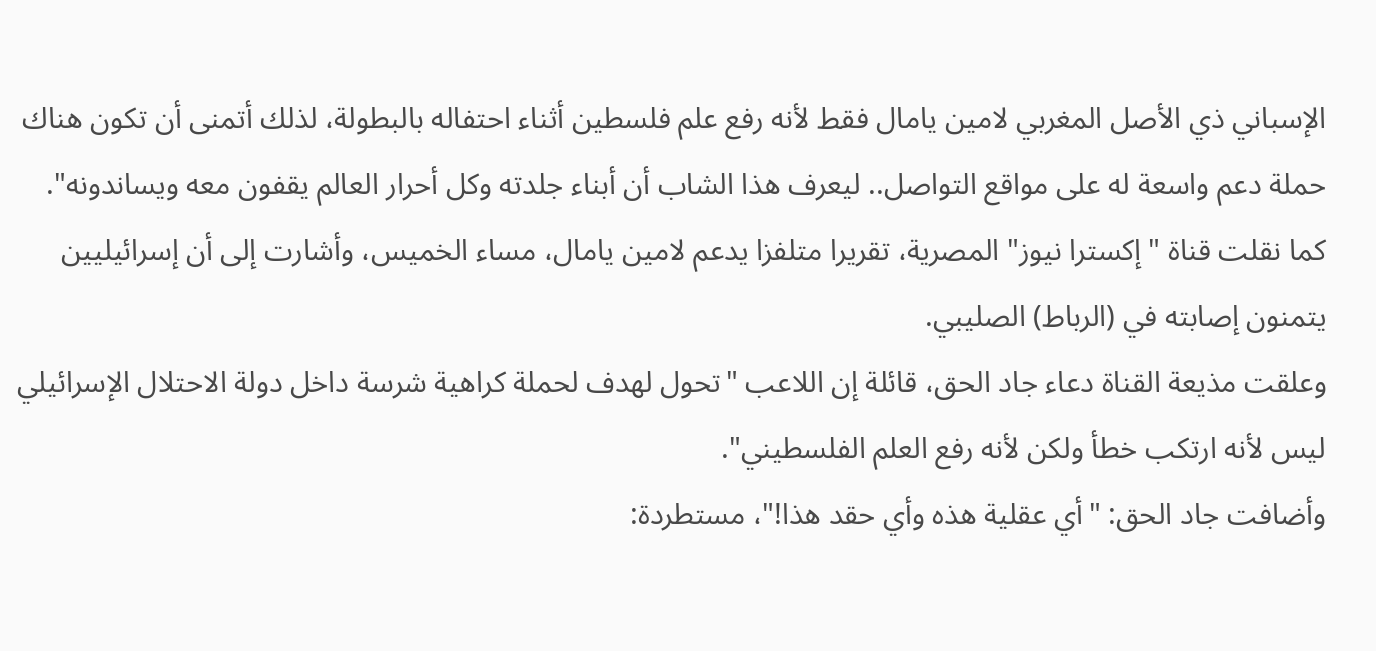الإسباني ذي الأصل المغربي لامين يامال فقط لأنه رفع علم فلسطين أثناء احتفاله بالبطولة، لذلك أتمنى أن تكون هناك حملة دعم واسعة له على مواقع التواصل.. ليعرف هذا الشاب أن أبناء جلدته وكل أحرار العالم يقفون معه ويساندونه".
كما نقلت قناة "إكسترا نيوز" المصرية، تقريرا متلفزا يدعم لامين يامال، مساء الخميس، وأشارت إلى أن إسرائيليين يتمنون إصابته في (الرباط) الصليبي.
وعلقت مذيعة القناة دعاء جاد الحق، قائلة إن اللاعب "تحول لهدف لحملة كراهية شرسة داخل دولة الاحتلال الإسرائيلي ليس لأنه ارتكب خطأ ولكن لأنه رفع العلم الفلسطيني".
وأضافت جاد الحق: "أي عقلية هذه وأي حقد هذا!"، مستطردة: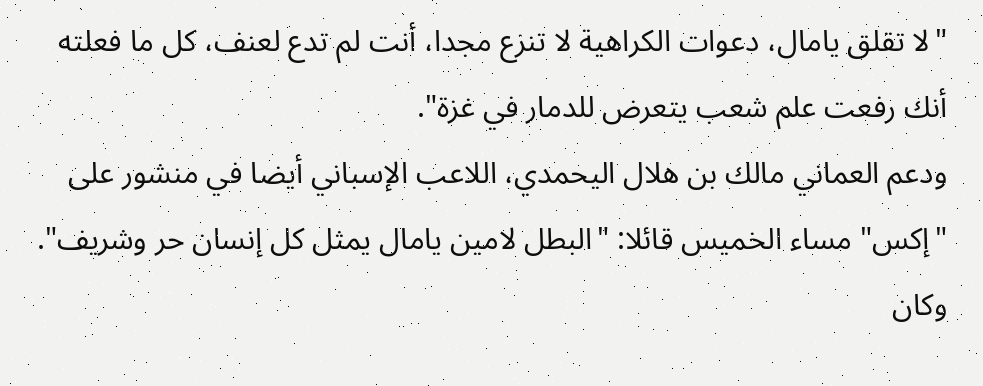"لا تقلق يامال، دعوات الكراهية لا تنزع مجدا، أنت لم تدع لعنف، كل ما فعلته أنك رفعت علم شعب يتعرض للدمار في غزة".
ودعم العماني مالك بن هلال اليحمدي، اللاعب الإسباني أيضا في منشور على "إكس" مساء الخميس قائلا: "البطل لامين يامال يمثل كل إنسان حر وشريف".
وكان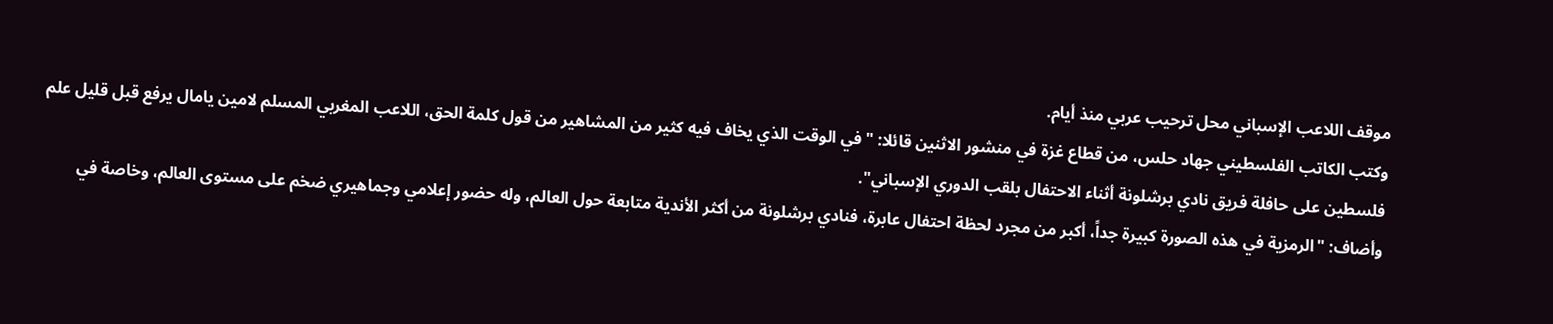موقف اللاعب الإسباني محل ترحيب عربي منذ أيام.
وكتب الكاتب الفلسطيني جهاد حلس، من قطاع غزة في منشور الاثنين قائلا: "في الوقت الذي يخاف فيه كثير من المشاهير من قول كلمة الحق، اللاعب المغربي المسلم لامين يامال يرفع قبل قليل علم فلسطين على حافلة فريق نادي برشلونة أثناء الاحتفال بلقب الدوري الإسباني".
وأضاف: "الرمزية في هذه الصورة كبيرة جداً، أكبر من مجرد لحظة احتفال عابرة، فنادي برشلونة من أكثر الأندية متابعة حول العالم، وله حضور إعلامي وجماهيري ضخم على مستوى العالم، وخاصة في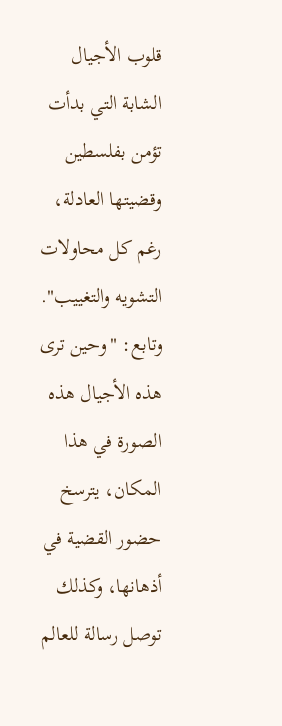قلوب الأجيال الشابة التي بدأت تؤمن بفلسطين وقضيتها العادلة، رغم كل محاولات التشويه والتغييب".
وتابع: "وحين ترى هذه الأجيال هذه الصورة في هذا المكان، يترسخ حضور القضية في أذهانها، وكذلك توصل رسالة للعالم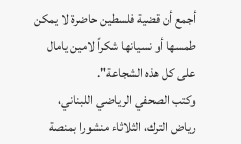أجمع أن قضية فلسطين حاضرة لا يمكن طمسها أو نسيانها شكراً لامين يامال على كل هذه الشجاعة".
وكتب الصحفي الرياضي اللبناني، رياض الترك، الثلاثاء منشورا بمنصة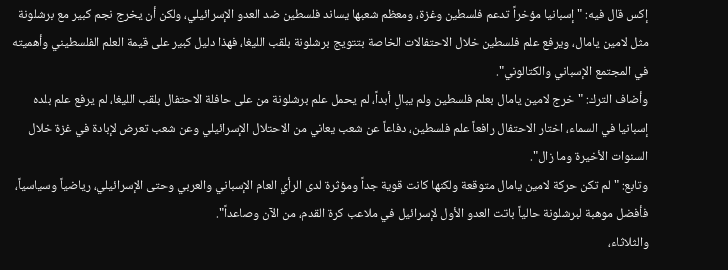إكس قال فيه: "إسبانيا مؤخراً تدعم فلسطين وغزة، ومعظم شعبها يساند فلسطين ضد العدو الإسرائيلي، ولكن أن يخرج نجم كبير مع برشلونة مثل لامين يامال، ويرفع علم فلسطين خلال الاحتفالات الخاصة بتتويج برشلونة بلقب الليغا، فهذا دليل كبير على قيمة العلم الفلسطيني وأهميته في المجتمع الإسباني والكتالوني".
وأضاف الترك: "خرج لامين يامال بعلم فلسطين ولم يبالِ أبداً، لم يحمل علم برشلونة من على حافلة الاحتفال بلقب الليغا، لم يرفع علم بلده إسبانيا في السماء، اختار الاحتفال رافعاً علم فلسطين، دفاعاً عن شعب يعاني من الاحتلال الإسرائيلي وعن شعب تعرض لإبادة في غزة خلال السنوات الأخيرة وما زال".
وتابع: " لم تكن حركة لامين يامال متوقعة ولكنها كانت قوية جداً ومؤثرة لدى الرأي العام الإسباني والعربي وحتى الإسرائيلي، رياضياً وسياسياً، فأفضل موهبة لبرشلونة حالياً باتت العدو الأول لإسرائيل في ملاعب كرة القدم، من الآن وصاعداً".
والثلاثاء،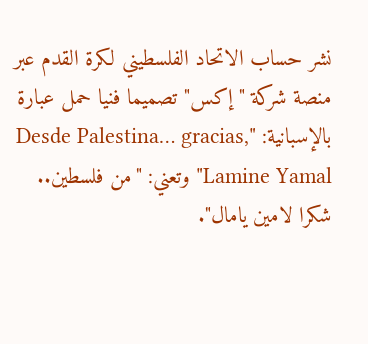نشر حساب الاتحاد الفلسطيني لكرة القدم عبر منصة شركة "إكس" تصميما فنيا حمل عبارة بالإسبانية: "Desde Palestina… gracias, Lamine Yamal" وتعني: "من فلسطين.. شكرا لامين يامال".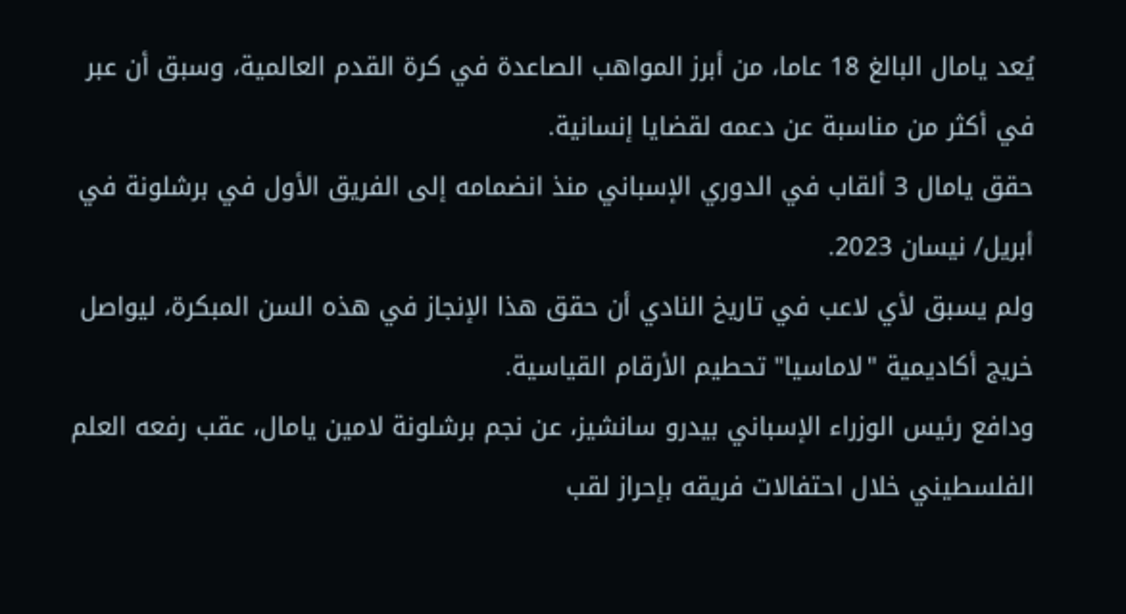يُعد يامال البالغ 18 عاما، من أبرز المواهب الصاعدة في كرة القدم العالمية، وسبق أن عبر في أكثر من مناسبة عن دعمه لقضايا إنسانية.
حقق يامال 3 ألقاب في الدوري الإسباني منذ انضمامه إلى الفريق الأول في برشلونة في أبريل/ نيسان 2023.
ولم يسبق لأي لاعب في تاريخ النادي أن حقق هذا الإنجاز في هذه السن المبكرة، ليواصل خريج أكاديمية "لاماسيا" تحطيم الأرقام القياسية.
ودافع رئيس الوزراء الإسباني بيدرو سانشيز، عن نجم برشلونة لامين يامال، عقب رفعه العلم الفلسطيني خلال احتفالات فريقه بإحراز لقب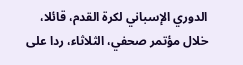الدوري الإسباني لكرة القدم، قائلا، خلال مؤتمر صحفي، الثلاثاء، ردا على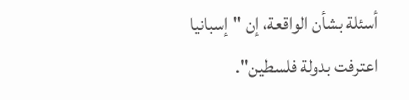أسئلة بشأن الواقعة، إن "إسبانيا اعترفت بدولة فلسطين".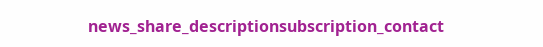news_share_descriptionsubscription_contact